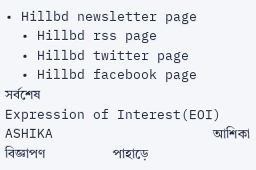• Hillbd newsletter page
  • Hillbd rss page
  • Hillbd twitter page
  • Hillbd facebook page
সর্বশেষ
Expression of Interest(EOI) ASHIKA                    আশিকা বিজ্ঞাপণ                    পাহাড়ে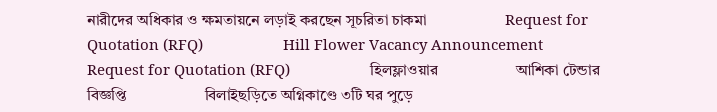নারীদের অধিকার ও ক্ষমতায়নে লড়াই করছেন সূচরিতা চাকমা                    Request for Quotation (RFQ)                    Hill Flower Vacancy Announcement                    Request for Quotation (RFQ)                    হিলফ্লাওয়ার                    আশিকা টেন্ডার বিজ্ঞপ্তি                    বিলাইছড়িতে অগ্নিকাণ্ডে ৩টি ঘর পুড়ে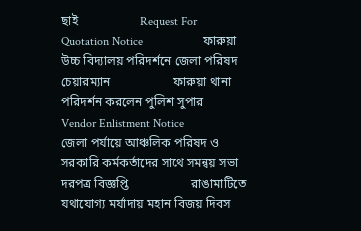ছাই                    Request For Quotation Notice                    ফারুয়া উচ্চ বিদ্যালয় পরিদর্শনে জেলা পরিষদ চেয়ারম্যান                    ফারুয়া থানা পরিদর্শন করলেন পুলিশ সুপার                    Vendor Enlistment Notice                    জেলা পর্যায়ে আঞ্চলিক পরিষদ ও সরকারি কর্মকর্তাদের সাথে সমন্বয় সভা                    দরপত্র বিজ্ঞপ্তি                    রাঙামাটিতে যথাযোগ্য মর্যাদায় মহান বিজয় দিবস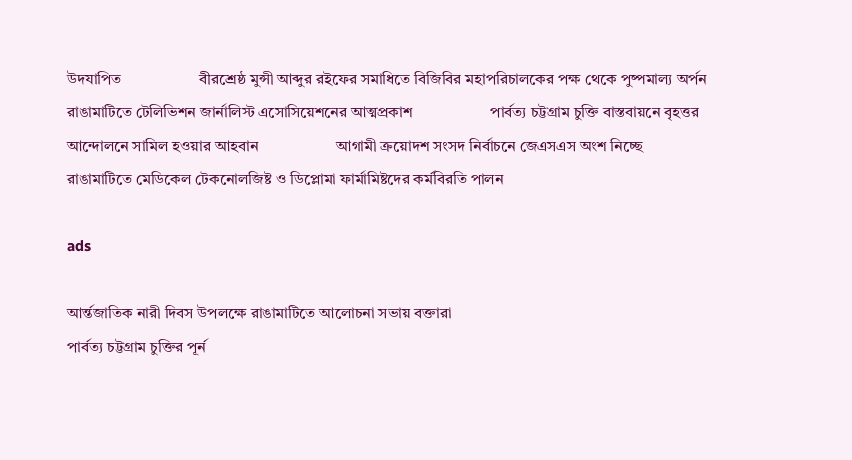উদযাপিত                    বীরশ্রেষ্ঠ মুন্সী আব্দুর রইফের সমাধিতে বিজিবির মহাপরিচালকের পক্ষ থেকে পুষ্পমাল্য অর্পন                    রাঙামাটিতে টেলিভিশন জার্নালিস্ট এসোসিয়েশনের আত্মপ্রকাশ                    পার্বত্য চট্টগ্রাম চুক্তি বাস্তবায়নে বৃহত্তর আন্দোলনে সামিল হওয়ার আহবান                    আগামী ক্রয়োদশ সংসদ নির্বাচনে জেএসএস অংশ নিচ্ছে                    রাঙামাটিতে মেডিকেল টেকনোলজিষ্ট ও ডিপ্লোমা ফার্মামিষ্টদের কর্মবিরতি পালন

ads

আর্ন্তজাতিক নারী দিবস উপলক্ষে রাঙামাটিতে আলোচনা সভায় বক্তারা
পার্বত্য চট্টগ্রাম চুক্তির পূর্ন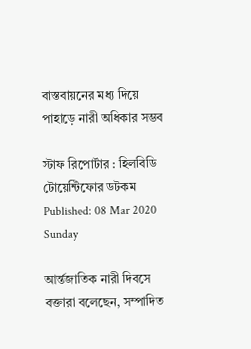বাস্তবায়নের মধ্য দিয়ে পাহাড়ে নারী অধিকার সম্ভব

স্টাফ রিপোর্টার : হিলবিডি টোয়েন্টিফোর ডটকম
Published: 08 Mar 2020   Sunday

আর্ন্তজাতিক নারী দিবসে বক্তারা বলেছেন, সম্পাদিত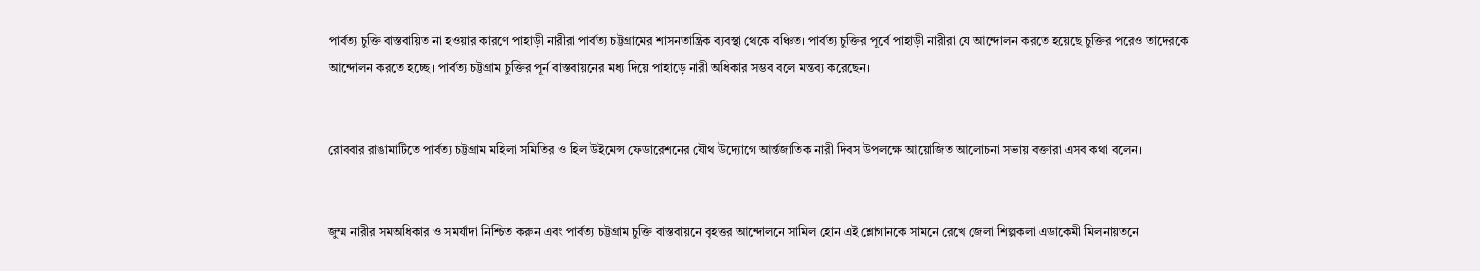পার্বত্য চুক্তি বাস্তবায়িত না হওয়ার কারণে পাহাড়ী নারীরা পার্বত্য চট্টগ্রামের শাসনতান্ত্রিক ব্যবস্থা থেকে বঞ্চিত। পার্বত্য চুক্তির পূর্বে পাহাড়ী নারীরা যে আন্দোলন করতে হয়েছে চুক্তির পরেও তাদেরকে আন্দোলন করতে হচ্ছে। পার্বত্য চট্টগ্রাম চুক্তির পূর্ন বাস্তবায়নের মধ্য দিয়ে পাহাড়ে নারী অধিকার সম্ভব বলে মন্তব্য করেছেন।


রোববার রাঙামাটিতে পার্বত্য চট্টগ্রাম মহিলা সমিতির ও হিল উইমেন্স ফেডারেশনের যৌথ উদ্যোগে আর্ন্তজাতিক নারী দিবস উপলক্ষে আয়োজিত আলোচনা সভায় বক্তারা এসব কথা বলেন।


জুম্ম নারীর সমঅধিকার ও সমর্যাদা নিশ্চিত করুন এবং পার্বত্য চট্টগ্রাম চুক্তি বাস্তবায়নে বৃহত্তর আন্দোলনে সামিল হোন এই শ্লোগানকে সামনে রেখে জেলা শিল্পকলা এডাকেমী মিলনায়তনে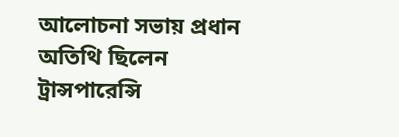আলোচনা সভায় প্রধান অতিথি ছিলেন ট্রান্সপারেন্সি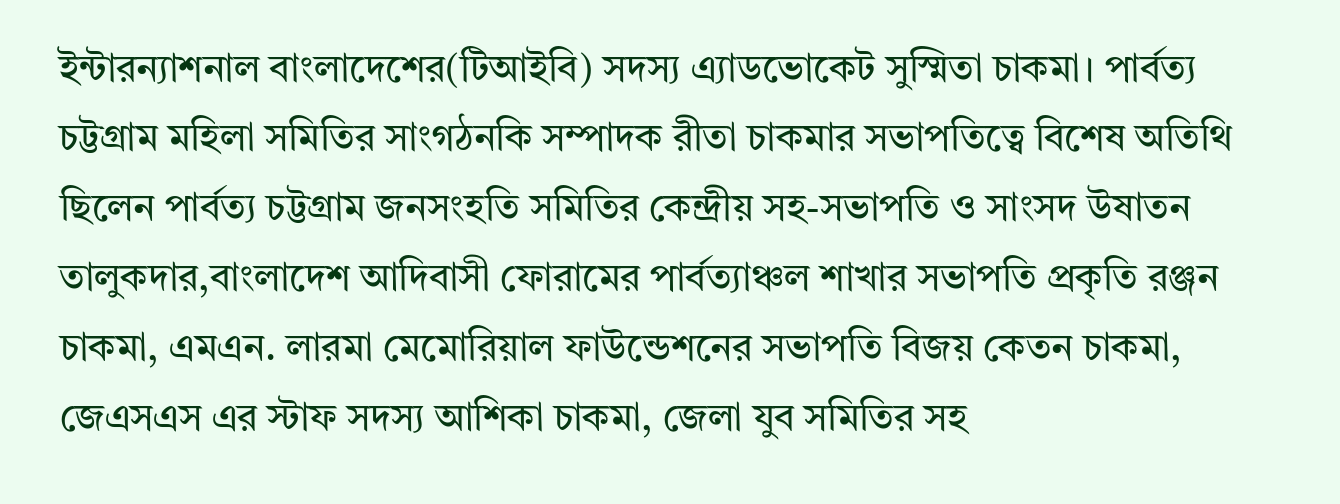ইন্টারন্যাশনাল বাংলাদেশের(টিআইবি) সদস্য এ্যাডভোকেট সুস্মিতা চাকমা। পার্বত্য চট্টগ্রাম মহিলা সমিতির সাংগঠনকি সম্পাদক রীতা চাকমার সভাপতিত্বে বিশেষ অতিথি ছিলেন পার্বত্য চট্টগ্রাম জনসংহতি সমিতির কেন্দ্রীয় সহ-সভাপতি ও সাংসদ উষাতন তালুকদার,বাংলাদেশ আদিবাসী ফোরামের পার্বত্যাঞ্চল শাখার সভাপতি প্রকৃতি রঞ্জন চাকমা, এমএন. লারমা মেমোরিয়াল ফাউন্ডেশনের সভাপতি বিজয় কেতন চাকমা, জেএসএস এর স্টাফ সদস্য আশিকা চাকমা, জেলা যুব সমিতির সহ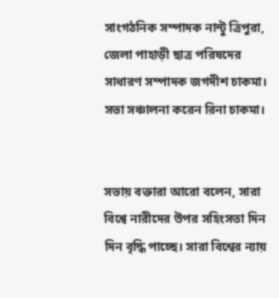সাংগঠনিক সম্পাদক নান্টু ত্রিপুরা, জেলা পাহাড়ী ছাত্র পরিষদের সাধারণ সম্পাদক জগদীশ চাকমা। সভা সঞ্চালনা করেন রিনা চাকমা।


সভায় বক্তারা আরো বলেন, সারা বিশ্বে নারীদের উপর সহিংসতা দিন দিন বৃদ্ধি পাচ্ছে। সারা বিশ্বের ন্যায়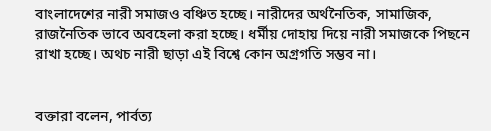বাংলাদেশের নারী সমাজও বঞ্চিত হচ্ছে। নারীদের অর্থনৈতিক, সামাজিক, রাজনৈতিক ভাবে অবহেলা করা হচ্ছে। ধর্মীয় দোহায় দিয়ে নারী সমাজকে পিছনে রাখা হচ্ছে। অথচ নারী ছাড়া এই বিশ্বে কোন অগ্রগতি সম্ভব না।


বক্তারা বলেন, পার্বত্য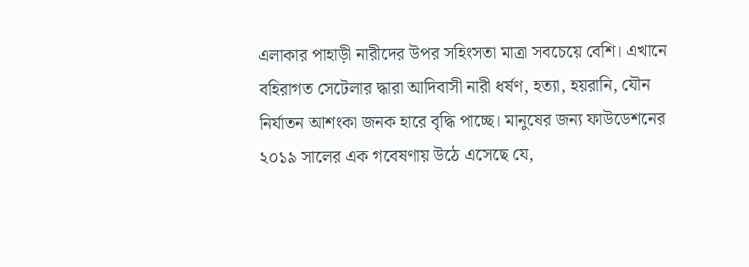এলাকার পাহাড়ী নারীদের উপর সহিংসতা মাত্রা সবচেয়ে বেশি। এখানে বহিরাগত সেটেলার দ্ধারা আদিবাসী নারী ধর্ষণ, হত্যা, হয়রানি, যৌন নির্যাতন আশংকা জনক হারে বৃদ্ধি পাচ্ছে। মানুষের জন্য ফাউডেশনের ২০১৯ সালের এক গবেষণায় উঠে এসেছে যে,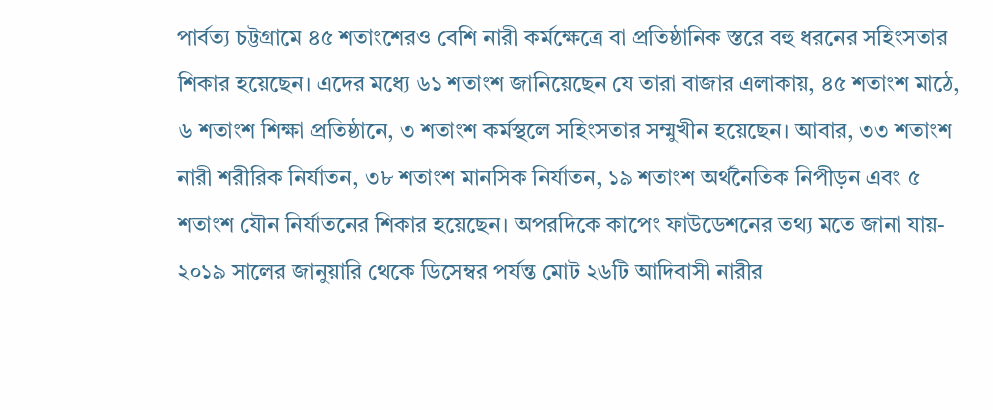পার্বত্য চট্টগ্রামে ৪৫ শতাংশেরও বেশি নারী কর্মক্ষেত্রে বা প্রতিষ্ঠানিক স্তরে বহু ধরনের সহিংসতার শিকার হয়েছেন। এদের মধ্যে ৬১ শতাংশ জানিয়েছেন যে তারা বাজার এলাকায়, ৪৫ শতাংশ মাঠে, ৬ শতাংশ শিক্ষা প্রতিষ্ঠানে, ৩ শতাংশ কর্মস্থলে সহিংসতার সম্মুখীন হয়েছেন। আবার, ৩৩ শতাংশ নারী শরীরিক নির্যাতন, ৩৮ শতাংশ মানসিক নির্যাতন, ১৯ শতাংশ অর্থনৈতিক নিপীড়ন এবং ৫ শতাংশ যৌন নির্যাতনের শিকার হয়েছেন। অপরদিকে কাপেং ফাউডেশনের তথ্য মতে জানা যায়- ২০১৯ সালের জানুয়ারি থেকে ডিসেম্বর পর্যন্ত মোট ২৬টি আদিবাসী নারীর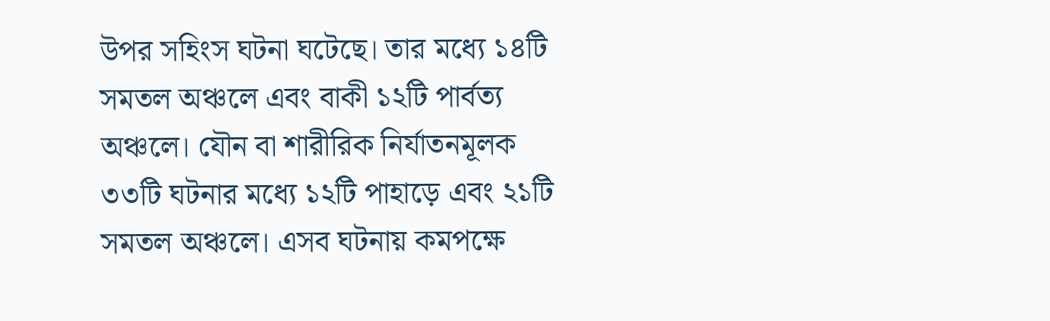উপর সহিংস ঘটনা ঘটেছে। তার মধ্যে ১৪টি সমতল অঞ্চলে এবং বাকী ১২টি পার্বত্য অঞ্চলে। যৌন বা শারীরিক নির্যাতনমূলক ৩৩টি ঘটনার মধ্যে ১২টি পাহাড়ে এবং ২১টি সমতল অঞ্চলে। এসব ঘটনায় কমপক্ষে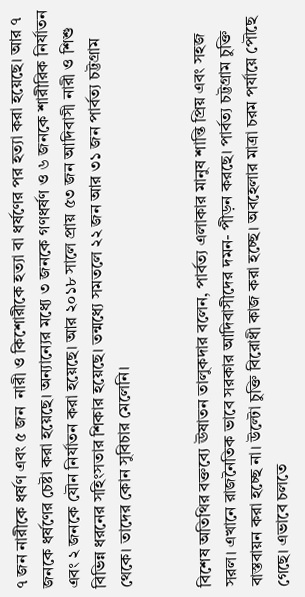৭ জন নারীকে ধর্ষণ এবং ৫ জন  নারী ও কিশোরীকে হত্যা বা ধর্ষণের পর হত্যা করা হয়েছে। আর ৭ জনকে ধর্ষণের চেষ্টা করা হয়েছে। অন্যান্যের মধ্যে ৩ জনকে গণধর্ষণ ও ৬ জনকে শারীরিক নির্যাতন এবং ২ জনকে যৌন নির্যাতন করা হয়েছে। আর ২০১৮ সালে প্রায় ৫৩ জন আদিবাসী নারী ও শিশু বিভিন্ন ধরনের সহিংসতার শিকার হয়েছে। তন্মধ্যে সমতলে ২২ জন আর ৩১ জন পার্বত্য চট্টগ্রাম থেকে। তাদের কোন সুবিচার মেলেনি।


বিশেষ অতিথির বক্তব্যে ঊষাতন তালুকদার বলেন, পার্বত্য এলাকার মানুষ শান্তি প্রিয় এবং সহজ সরল। এখানে রাজনৈতিক ভাবে সরকার আদিবাসীদের দমন- পীড়ন করছে। পার্বত্য চট্টগ্রাম চুক্তি বাস্তবায়ন করা হচ্ছে না। উল্টো চুক্তি বিরোধী কাজ করা হচ্ছে। অবহেলার মাত্রা চরম পর্যায়ে পৌছে গেছে। এভাবে চলতে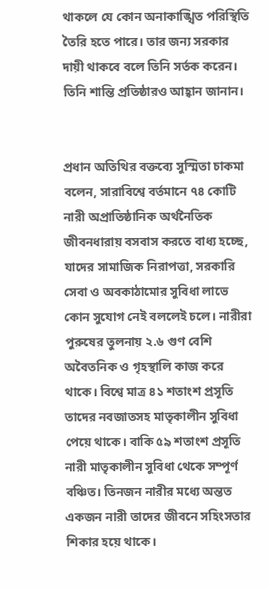থাকলে যে কোন অনাকাঙ্খিত পরিস্থিতি তৈরি হতে পারে। তার জন্য সরকার দায়ী থাকবে বলে তিনি সর্তক করেন। তিনি শান্তি প্রতিষ্ঠারও আহ্বান জানান।


প্রধান অতিথির বক্তব্যে সুস্মিতা চাকমা বলেন, সারাবিশ্বে বর্তমানে ৭৪ কোটি নারী অপ্রাতিষ্ঠানিক অর্থনৈতিক জীবনধারায় বসবাস করতে বাধ্য হচ্ছে, যাদের সামাজিক নিরাপত্তা, সরকারি সেবা ও অবকাঠামোর সুবিধা লাভে কোন সুযোগ নেই বললেই চলে। নারীরা পুরুষের তুলনায় ২.৬ গুণ বেশি অবৈতনিক ও গৃহস্থালি কাজ করে থাকে। বিশ্বে মাত্র ৪১ শতাংশ প্রসূতি তাদের নবজাতসহ মাতৃকালীন সুবিধা পেয়ে থাকে। বাকি ৫৯ শতাংশ প্রসূতি নারী মাতৃকালীন সুবিধা থেকে সম্পূর্ণ বঞ্চিত। তিনজন নারীর মধ্যে অন্তত একজন নারী তাদের জীবনে সহিংসতার শিকার হয়ে থাকে।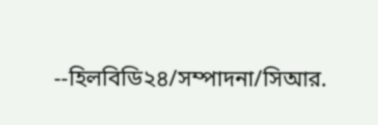--হিলবিডি২৪/সম্পাদনা/সিআর.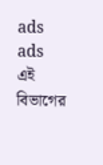ads
ads
এই বিভাগের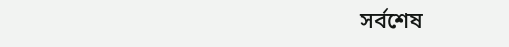সর্বশেষ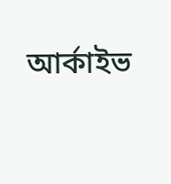আর্কাইভ